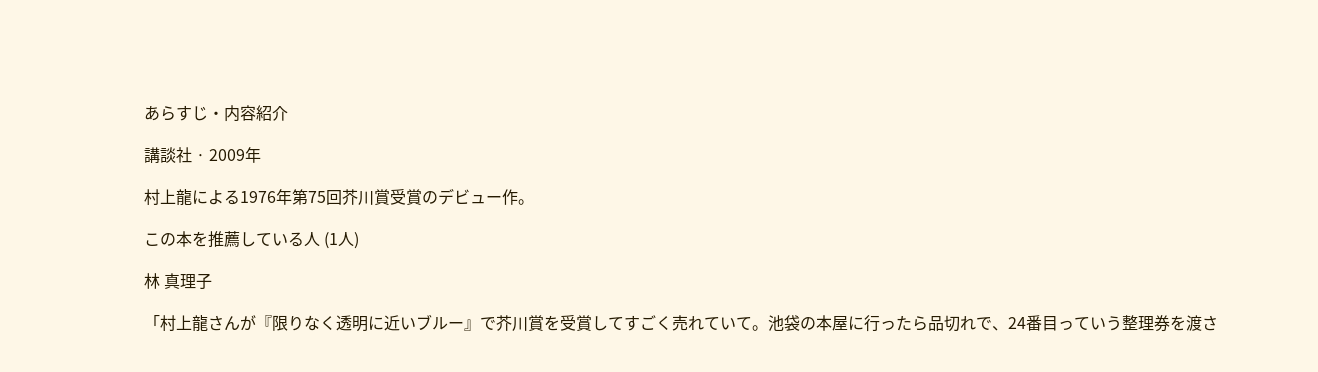あらすじ・内容紹介

講談社 · 2009年

村上龍による1976年第75回芥川賞受賞のデビュー作。

この本を推薦している人 (1人)

林 真理子

「村上龍さんが『限りなく透明に近いブルー』で芥川賞を受賞してすごく売れていて。池袋の本屋に行ったら品切れで、24番目っていう整理券を渡さ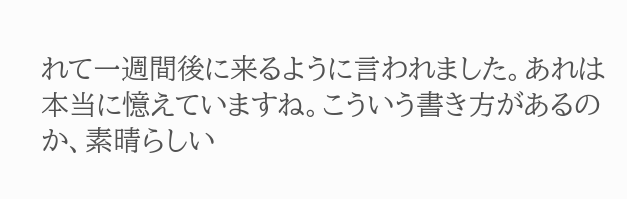れて一週間後に来るように言われました。あれは本当に憶えていますね。こういう書き方があるのか、素晴らしい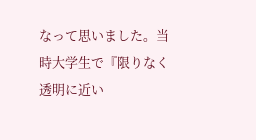なって思いました。当時大学生で『限りなく透明に近い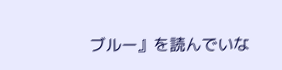ブルー』を読んでいな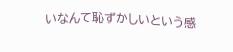いなんて恥ずかしいという感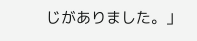じがありました。」